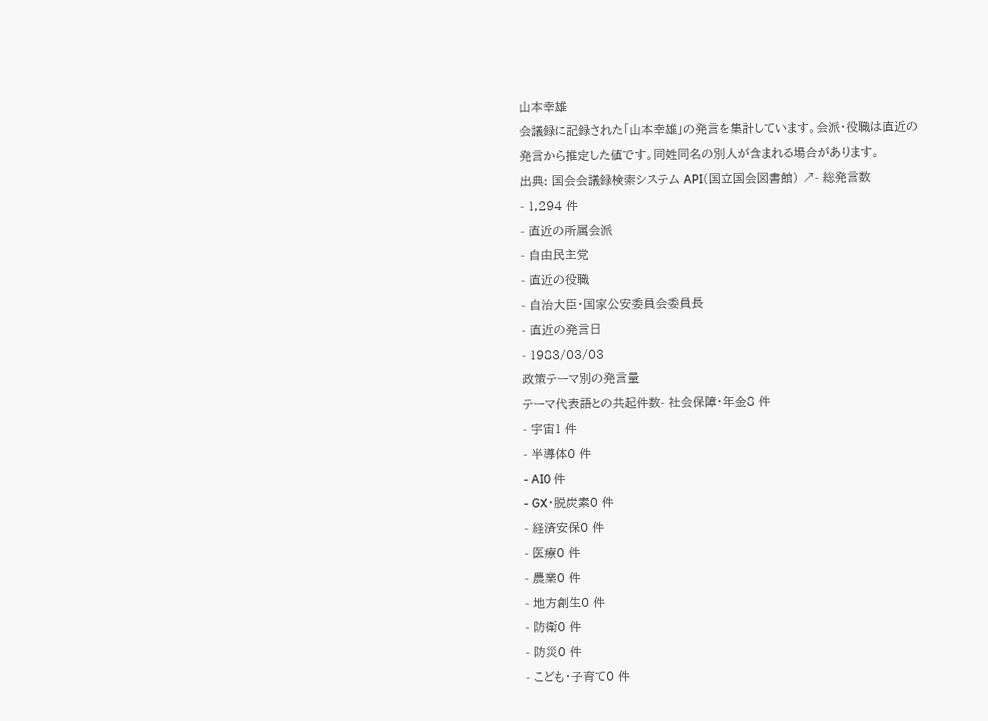山本幸雄
会議録に記録された「山本幸雄」の発言を集計しています。会派・役職は直近の発言から推定した値です。同姓同名の別人が含まれる場合があります。
出典: 国会会議録検索システム API(国立国会図書館) ↗- 総発言数
- 1,294 件
- 直近の所属会派
- 自由民主党
- 直近の役職
- 自治大臣・国家公安委員会委員長
- 直近の発言日
- 1983/03/03
政策テーマ別の発言量
テーマ代表語との共起件数- 社会保障・年金8 件
- 宇宙1 件
- 半導体0 件
- AI0 件
- GX・脱炭素0 件
- 経済安保0 件
- 医療0 件
- 農業0 件
- 地方創生0 件
- 防衛0 件
- 防災0 件
- こども・子育て0 件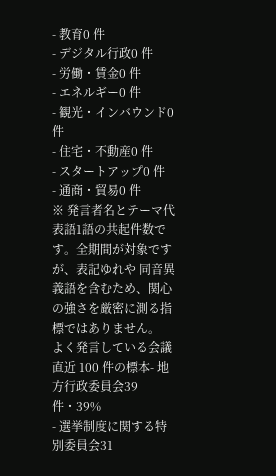- 教育0 件
- デジタル行政0 件
- 労働・賃金0 件
- エネルギー0 件
- 観光・インバウンド0 件
- 住宅・不動産0 件
- スタートアップ0 件
- 通商・貿易0 件
※ 発言者名とテーマ代表語1語の共起件数です。全期間が対象ですが、表記ゆれや 同音異義語を含むため、関心の強さを厳密に測る指標ではありません。
よく発言している会議
直近 100 件の標本- 地方行政委員会39 件・39%
- 選挙制度に関する特別委員会31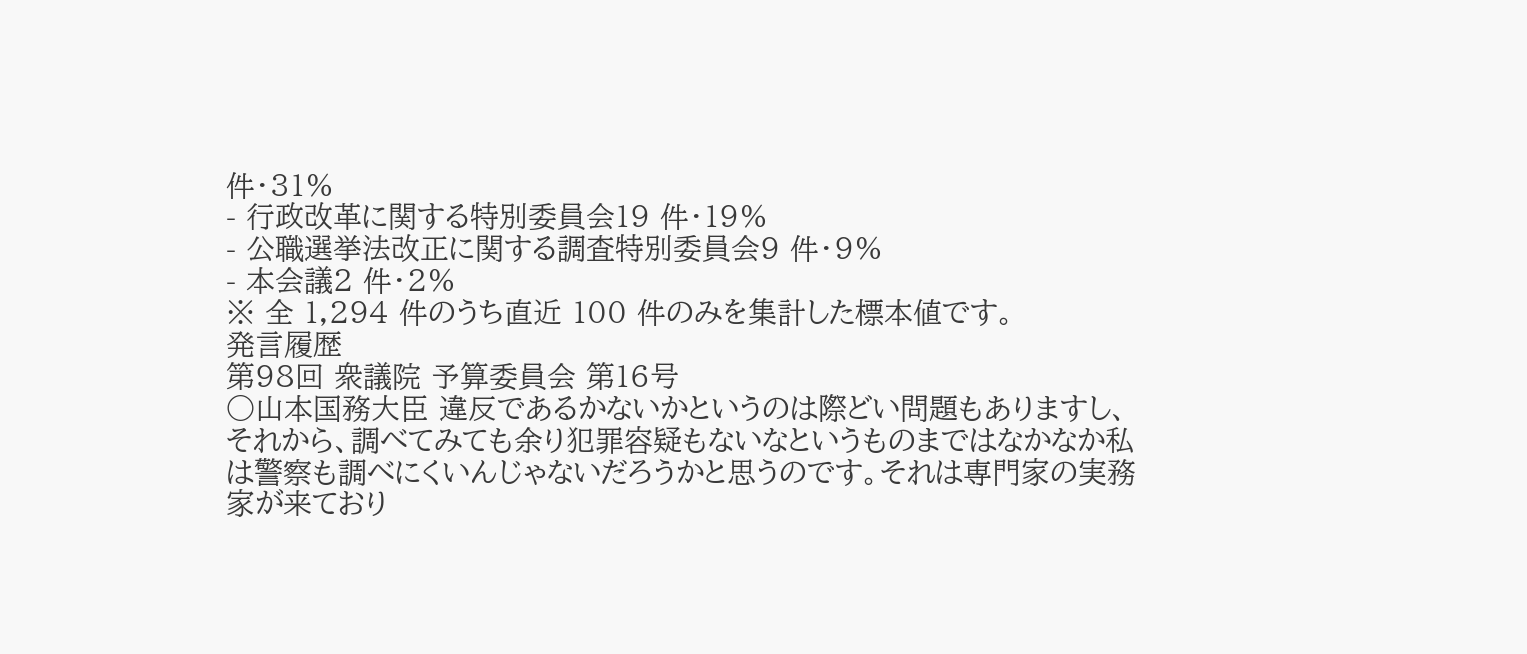件・31%
- 行政改革に関する特別委員会19 件・19%
- 公職選挙法改正に関する調査特別委員会9 件・9%
- 本会議2 件・2%
※ 全 1,294 件のうち直近 100 件のみを集計した標本値です。
発言履歴
第98回 衆議院 予算委員会 第16号
○山本国務大臣 違反であるかないかというのは際どい問題もありますし、それから、調べてみても余り犯罪容疑もないなというものまではなかなか私は警察も調べにくいんじゃないだろうかと思うのです。それは専門家の実務家が来ており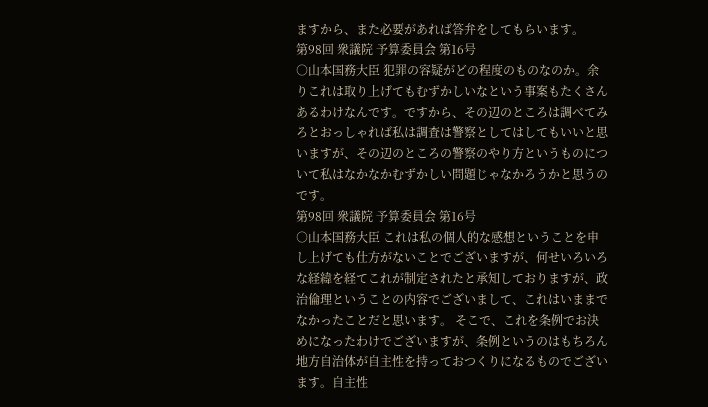ますから、また必要があれば答弁をしてもらいます。
第98回 衆議院 予算委員会 第16号
○山本国務大臣 犯罪の容疑がどの程度のものなのか。余りこれは取り上げてもむずかしいなという事案もたくさんあるわけなんです。ですから、その辺のところは調べてみろとおっしゃれば私は調査は警察としてはしてもいいと思いますが、その辺のところの警察のやり方というものについて私はなかなかむずかしい問題じゃなかろうかと思うのです。
第98回 衆議院 予算委員会 第16号
○山本国務大臣 これは私の個人的な感想ということを申し上げても仕方がないことでございますが、何せいろいろな経緯を経てこれが制定されたと承知しておりますが、政治倫理ということの内容でございまして、これはいままでなかったことだと思います。 そこで、これを条例でお決めになったわけでございますが、条例というのはもちろん地方自治体が自主性を持っておつくりになるものでございます。自主性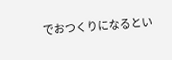でおつくりになるとい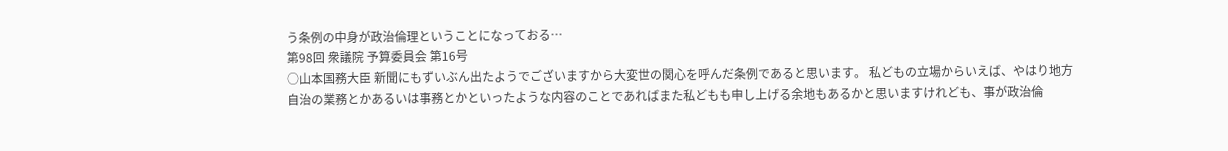う条例の中身が政治倫理ということになっておる…
第98回 衆議院 予算委員会 第16号
○山本国務大臣 新聞にもずいぶん出たようでございますから大変世の関心を呼んだ条例であると思います。 私どもの立場からいえば、やはり地方自治の業務とかあるいは事務とかといったような内容のことであればまた私どもも申し上げる余地もあるかと思いますけれども、事が政治倫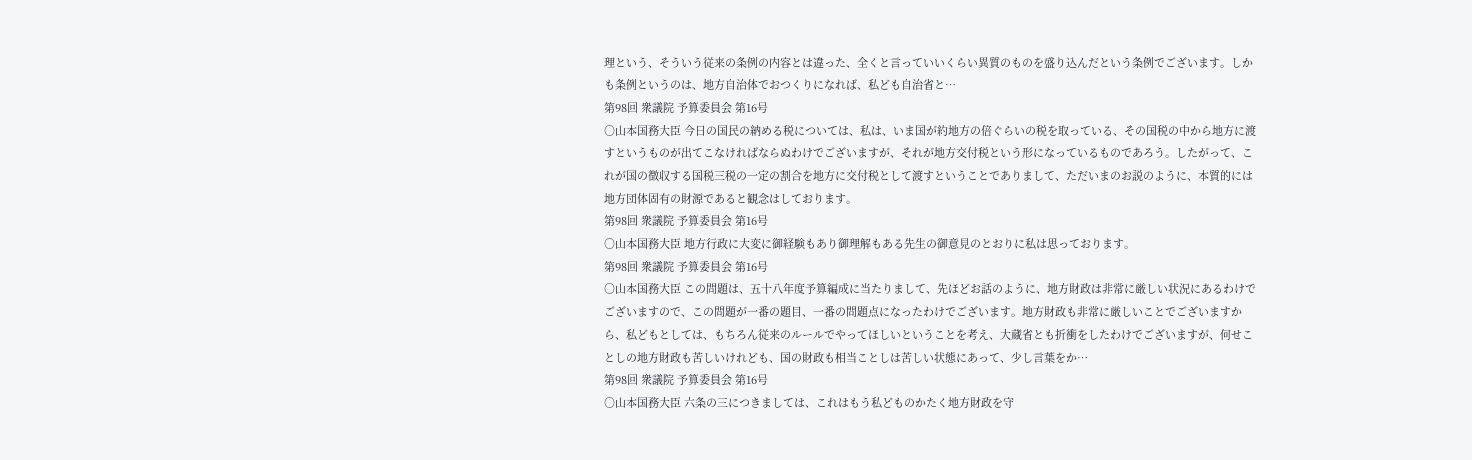理という、そういう従来の条例の内容とは違った、全くと言っていいくらい異質のものを盛り込んだという条例でございます。しかも条例というのは、地方自治体でおつくりになれば、私ども自治省と…
第98回 衆議院 予算委員会 第16号
○山本国務大臣 今日の国民の納める税については、私は、いま国が約地方の倍ぐらいの税を取っている、その国税の中から地方に渡すというものが出てこなければならぬわけでございますが、それが地方交付税という形になっているものであろう。したがって、これが国の徴収する国税三税の一定の割合を地方に交付税として渡すということでありまして、ただいまのお説のように、本質的には地方団体固有の財源であると観念はしております。
第98回 衆議院 予算委員会 第16号
○山本国務大臣 地方行政に大変に御経験もあり御理解もある先生の御意見のとおりに私は思っております。
第98回 衆議院 予算委員会 第16号
○山本国務大臣 この問題は、五十八年度予算編成に当たりまして、先ほどお話のように、地方財政は非常に厳しい状況にあるわけでございますので、この問題が一番の題目、一番の問題点になったわけでございます。地方財政も非常に厳しいことでございますから、私どもとしては、もちろん従来のルールでやってほしいということを考え、大蔵省とも折衝をしたわけでございますが、何せことしの地方財政も苦しいけれども、国の財政も相当ことしは苦しい状態にあって、少し言葉をか…
第98回 衆議院 予算委員会 第16号
○山本国務大臣 六条の三につきましては、これはもう私どものかたく地方財政を守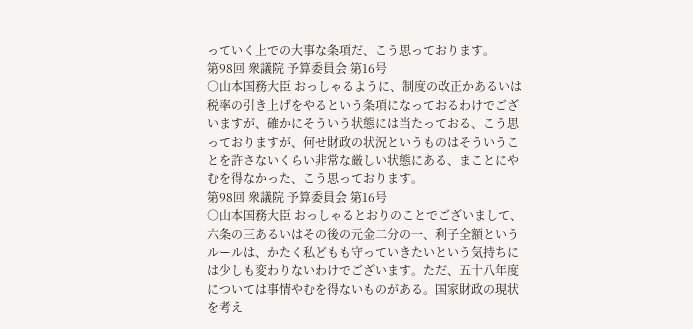っていく上での大事な条項だ、こう思っております。
第98回 衆議院 予算委員会 第16号
○山本国務大臣 おっしゃるように、制度の改正かあるいは税率の引き上げをやるという条項になっておるわけでございますが、確かにそういう状態には当たっておる、こう思っておりますが、何せ財政の状況というものはそういうことを許さないくらい非常な厳しい状態にある、まことにやむを得なかった、こう思っております。
第98回 衆議院 予算委員会 第16号
○山本国務大臣 おっしゃるとおりのことでございまして、六条の三あるいはその後の元金二分の一、利子全額というルールは、かたく私どもも守っていきたいという気持ちには少しも変わりないわけでございます。ただ、五十八年度については事情やむを得ないものがある。国家財政の現状を考え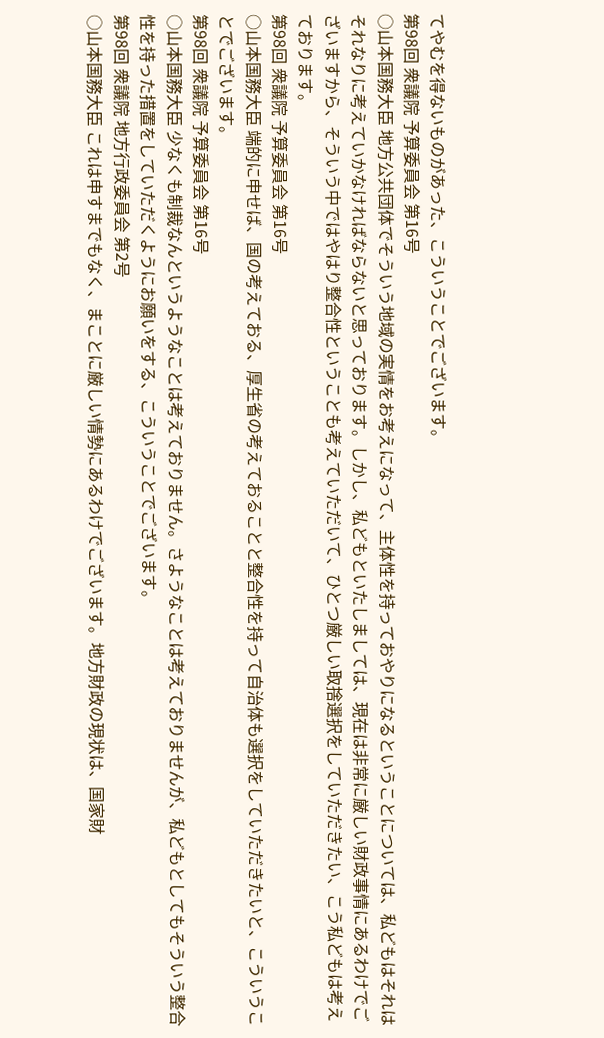てやむを得ないものがあった、こういうことでございます。
第98回 衆議院 予算委員会 第16号
○山本国務大臣 地方公共団体でそういう地域の実情をお考えになって、主体性を持っておやりになるということについては、私どもはそれはそれなりに考えていかなければならないと思っております。しかし、私どもといたしましては、現在は非常に厳しい財政事情にあるわけでございますから、そういう中ではやはり整合性ということも考えていただいて、ひとつ厳しい取捨選択をしていただきたい、こう私どもは考えております。
第98回 衆議院 予算委員会 第16号
○山本国務大臣 端的に申せば、国の考えておる、厚生省の考えておることと整合性を持って自治体も選択をしていただきたいと、こういうことでございます。
第98回 衆議院 予算委員会 第16号
○山本国務大臣 少なくも制裁なんというようなことは考えておりません。さようなことは考えておりませんが、私どもとしてもそういう整合性を持った措置をしていただくようにお願いをする、こういうことでございます。
第98回 衆議院 地方行政委員会 第2号
○山本国務大臣 これは申すまでもなく、まことに厳しい情勢にあるわけでございます。地方財政の現状は、国家財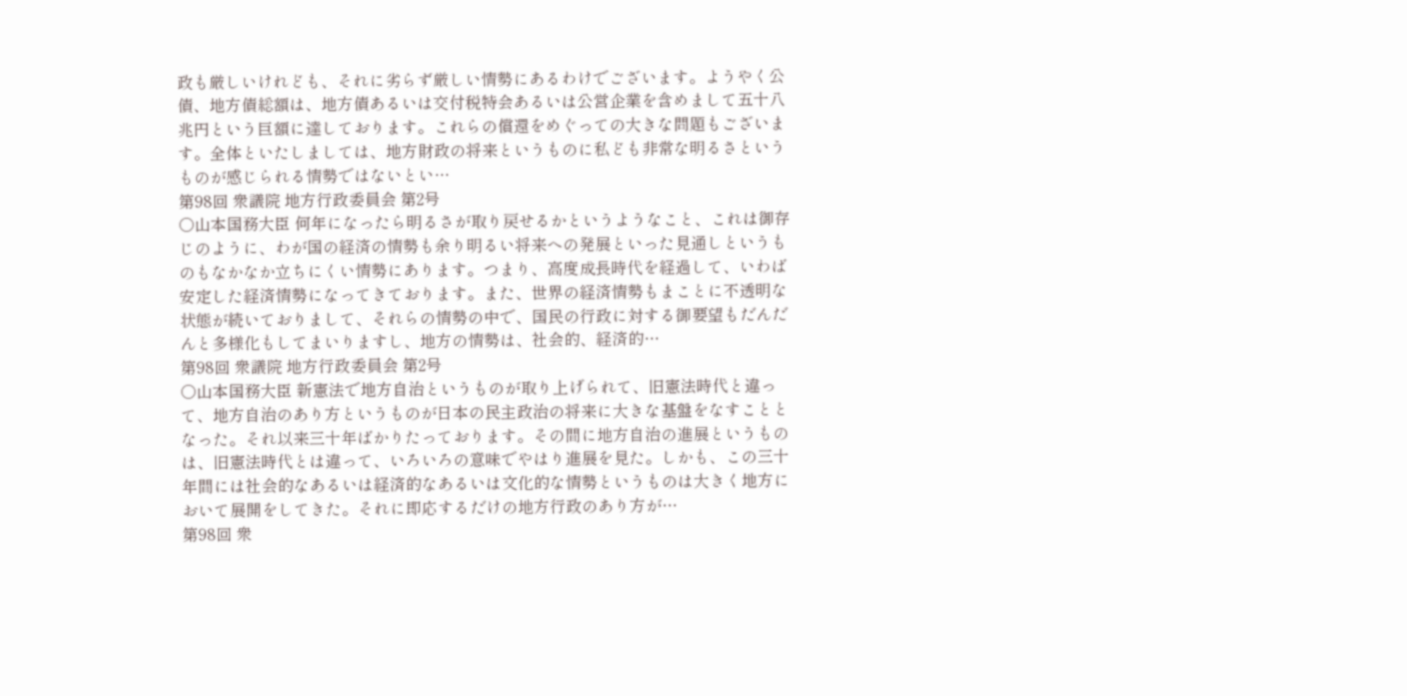政も厳しいけれども、それに劣らず厳しい情勢にあるわけでございます。ようやく公債、地方債総額は、地方債あるいは交付税特会あるいは公営企業を含めまして五十八兆円という巨額に達しております。これらの償還をめぐっての大きな問題もございます。全体といたしましては、地方財政の将来というものに私ども非常な明るさというものが感じられる情勢ではないとい…
第98回 衆議院 地方行政委員会 第2号
○山本国務大臣 何年になったら明るさが取り戻せるかというようなこと、これは御存じのように、わが国の経済の情勢も余り明るい将来への発展といった見通しというものもなかなか立ちにくい情勢にあります。つまり、高度成長時代を経過して、いわば安定した経済情勢になってきております。また、世界の経済情勢もまことに不透明な状態が続いておりまして、それらの情勢の中で、国民の行政に対する御要望もだんだんと多様化もしてまいりますし、地方の情勢は、社会的、経済的…
第98回 衆議院 地方行政委員会 第2号
○山本国務大臣 新憲法で地方自治というものが取り上げられて、旧憲法時代と違って、地方自治のあり方というものが日本の民主政治の将来に大きな基盤をなすこととなった。それ以来三十年ばかりたっております。その間に地方自治の進展というものは、旧憲法時代とは違って、いろいろの意味でやはり進展を見た。しかも、この三十年間には社会的なあるいは経済的なあるいは文化的な情勢というものは大きく地方において展開をしてきた。それに即応するだけの地方行政のあり方が…
第98回 衆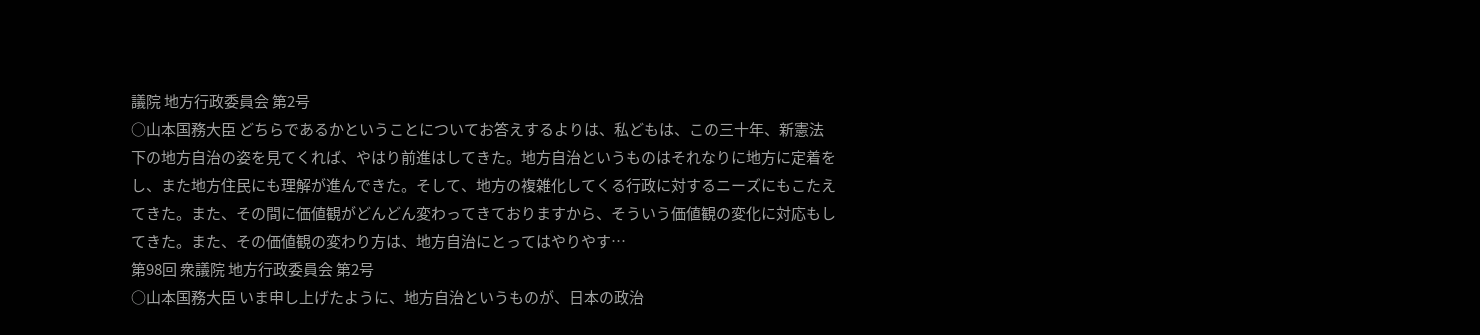議院 地方行政委員会 第2号
○山本国務大臣 どちらであるかということについてお答えするよりは、私どもは、この三十年、新憲法下の地方自治の姿を見てくれば、やはり前進はしてきた。地方自治というものはそれなりに地方に定着をし、また地方住民にも理解が進んできた。そして、地方の複雑化してくる行政に対するニーズにもこたえてきた。また、その間に価値観がどんどん変わってきておりますから、そういう価値観の変化に対応もしてきた。また、その価値観の変わり方は、地方自治にとってはやりやす…
第98回 衆議院 地方行政委員会 第2号
○山本国務大臣 いま申し上げたように、地方自治というものが、日本の政治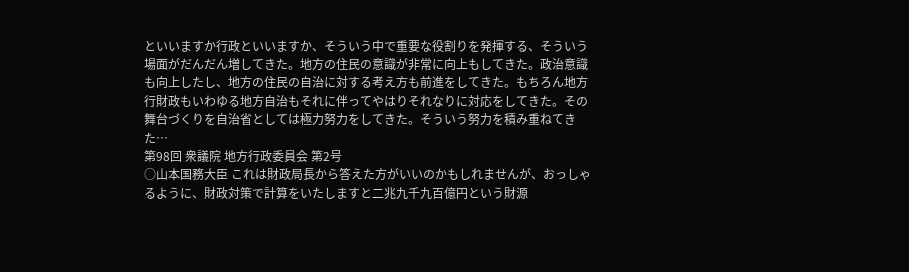といいますか行政といいますか、そういう中で重要な役割りを発揮する、そういう場面がだんだん増してきた。地方の住民の意識が非常に向上もしてきた。政治意識も向上したし、地方の住民の自治に対する考え方も前進をしてきた。もちろん地方行財政もいわゆる地方自治もそれに伴ってやはりそれなりに対応をしてきた。その舞台づくりを自治省としては極力努力をしてきた。そういう努力を積み重ねてきた…
第98回 衆議院 地方行政委員会 第2号
○山本国務大臣 これは財政局長から答えた方がいいのかもしれませんが、おっしゃるように、財政対策で計算をいたしますと二兆九千九百億円という財源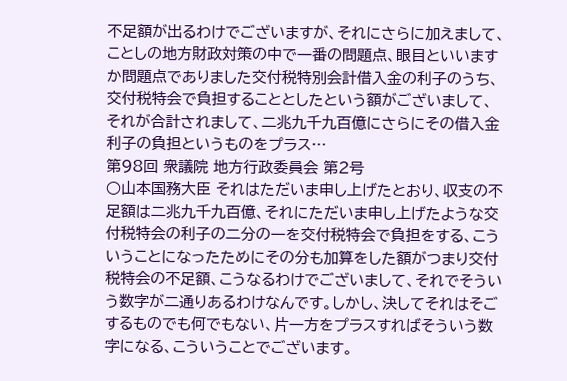不足額が出るわけでございますが、それにさらに加えまして、ことしの地方財政対策の中で一番の問題点、眼目といいますか問題点でありました交付税特別会計借入金の利子のうち、交付税特会で負担することとしたという額がございまして、それが合計されまして、二兆九千九百億にさらにその借入金利子の負担というものをプラス…
第98回 衆議院 地方行政委員会 第2号
○山本国務大臣 それはただいま申し上げたとおり、収支の不足額は二兆九千九百億、それにただいま申し上げたような交付税特会の利子の二分の一を交付税特会で負担をする、こういうことになったためにその分も加算をした額がつまり交付税特会の不足額、こうなるわけでございまして、それでそういう数字が二通りあるわけなんです。しかし、決してそれはそごするものでも何でもない、片一方をプラスすればそういう数字になる、こういうことでございます。